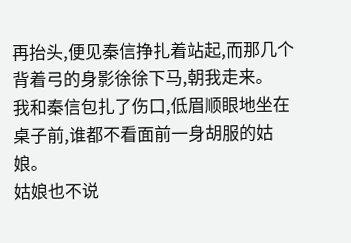再抬头,便见秦信挣扎着站起,而那几个背着弓的身影徐徐下马,朝我走来。
我和秦信包扎了伤口,低眉顺眼地坐在桌子前,谁都不看面前一身胡服的姑娘。
姑娘也不说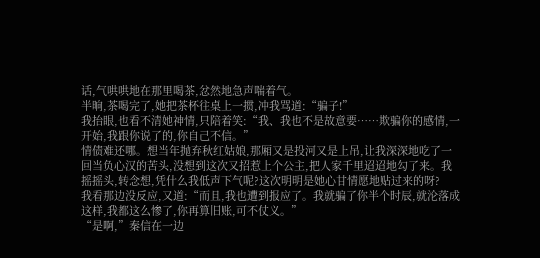话,气哄哄地在那里喝茶,忿然地急声喘着气。
半晌,茶喝完了,她把茶杯往桌上一掼,冲我骂道:“骗子!”
我抬眼,也看不清她神情,只陪着笑:“我、我也不是故意要……欺骗你的感情,一开始,我跟你说了的,你自己不信。”
情债难还哪。想当年抛弃秋红姑娘,那厢又是投河又是上吊,让我深深地吃了一回当负心汉的苦头,没想到这次又招惹上个公主,把人家千里迢迢地勾了来。我摇摇头,转念想,凭什么我低声下气呢?这次明明是她心甘情愿地贴过来的呀?
我看那边没反应,又道:“而且,我也遭到报应了。我就骗了你半个时辰,就沦落成这样,我都这么惨了,你再算旧账,可不仗义。”
“是啊,”秦信在一边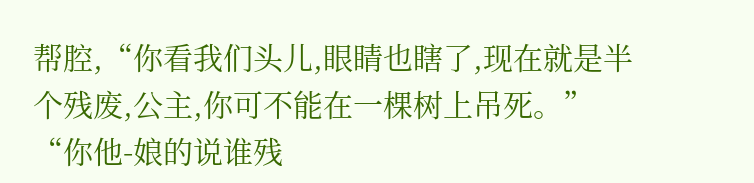帮腔,“你看我们头儿,眼睛也瞎了,现在就是半个残废,公主,你可不能在一棵树上吊死。”
“你他-娘的说谁残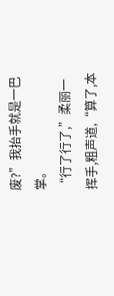废?”我抬手就是一巴掌。
“行了行了,”柔丽一挥手,粗声道,“算了,本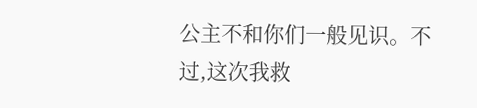公主不和你们一般见识。不过,这次我救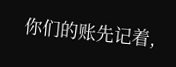你们的账先记着,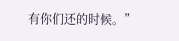有你们还的时候。”